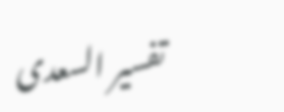تفسیر السعدی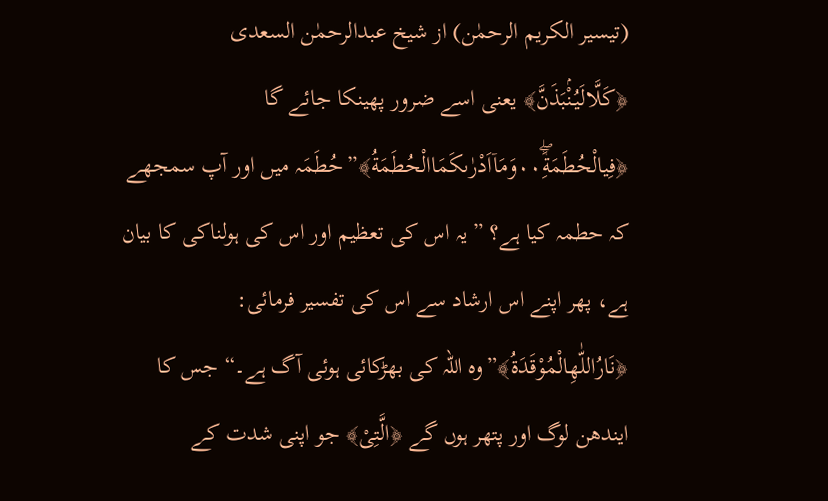(تیسیر الکریم الرحمٰن) از شیخ عبدالرحمٰن السعدی
﴿كَلَّالَیُنْۢبَذَنَّ﴾ یعنی اسے ضرور پھینکا جائے گا ﴿فِیالْحُطَمَةِٞۖ۰۰وَمَاۤاَدْرٰىكَمَاالْحُطَمَةُ﴾”حُطَمَہ میں اور آپ سمجھے کہ حطمہ کیا ہے؟ ”یہ اس کی تعظیم اور اس کی ہولناکی کا بیان ہے، پھر اپنے اس ارشاد سے اس کی تفسیر فرمائی: ﴿نَارُاللّٰهِالْمُوْقَدَةُ﴾”وہ اللہ کی بھڑکائی ہوئی آگ ہے۔“ جس کا ایندھن لوگ اور پتھر ہوں گے ﴿الَّتِیْ﴾ جو اپنی شدت کے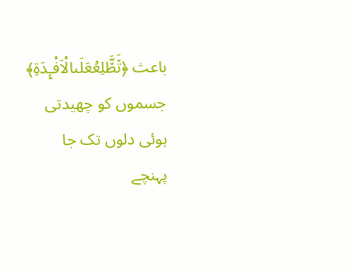باعث ﴿تَ٘طَّ٘لِعُعَلَىالْاَفْـِٕدَةِ﴾ جسموں کو چھیدتی ہوئی دلوں تک جا پہنچے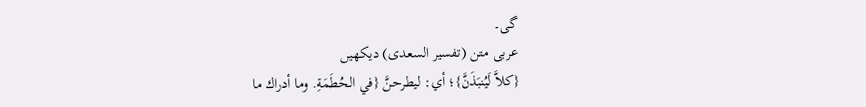گی۔
عربی متن (تفسیر السعدی) دیکھیں
{كلاَّ لَيُنبَذَنَّ}؛ أي: ليطرحنَّ {في الحُطَمَةِ. وما أدراك ما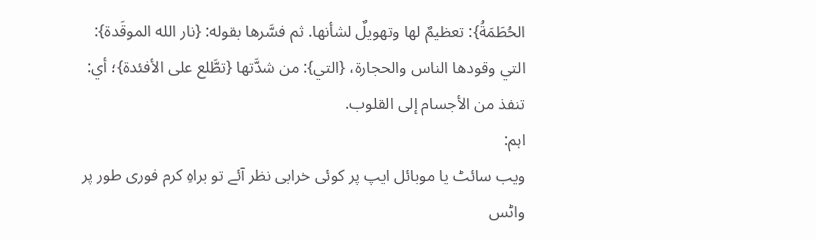الحُطَمَةُ}: تعظيمٌ لها وتهويلٌ لشأنها. ثم فسَّرها بقوله: {نار الله الموقَدة}: التي وقودها الناس والحجارة، {التي}: من شدَّتها {تطَّلع على الأفئدة}؛ أي: تنفذ من الأجسام إلى القلوب.
اہم:
ویب سائٹ یا موبائل ایپ پر کوئی خرابی نظر آئے تو براہِ کرم فوری طور پر
واٹس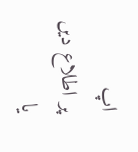اپ
پر اطلاع دیں یا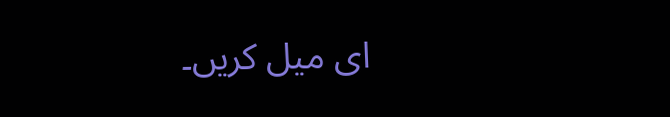ای میل کریں۔